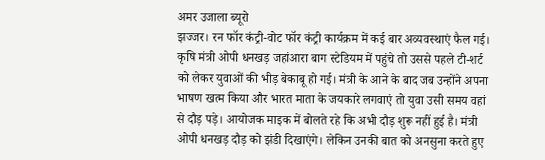अमर उजाला ब्यूरो
झज्जर। रन फॉर कंट्री-वोट फॉर कंट्री कार्यक्रम में कई बार अव्यवस्थाएं फैल गई। कृषि मंत्री ओपी धनखड़ जहांआरा बाग स्टेडियम में पहुंचे तो उससे पहले टी-शर्ट को लेकर युवाओं की भीड़ बेकाबू हो गई। मंत्री के आने के बाद जब उन्होंने अपना भाषण खत्म किया और भारत माता के जयकारे लगवाएं तो युवा उसी समय वहां से दौड़ पड़े। आयोजक माइक में बोलते रहे कि अभी दौड़ शुरू नहीं हुई है। मंत्री ओपी धनखड़ दौड़ को झंडी दिखाएंगे। लेकिन उनकी बात को अनसुना करते हुए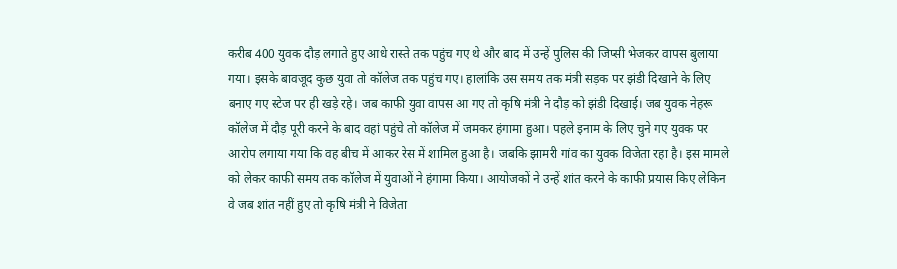करीब 400 युवक दौड़ लगाते हुए आधे रास्ते तक पहुंच गए थे और बाद में उन्हें पुलिस की जिप्सी भेजकर वापस बुलाया गया। इसके बावजूद कुछ युवा तो कॉलेज तक पहुंच गए। हालांकि उस समय तक मंत्री सड़क पर झंडी दिखाने के लिए बनाए गए स्टेज पर ही खड़े रहे। जब काफी युवा वापस आ गए तो कृषि मंत्री ने दौड़ को झंडी दिखाई। जब युवक नेहरू कॉलेज में दौड़ पूरी करने के बाद वहां पहुंचे तो कॉलेज में जमकर हंगामा हुआ। पहले इनाम के लिए चुने गए युवक पर आरोप लगाया गया कि वह बीच में आकर रेस में शामिल हुआ है। जबकि झामरी गांव का युवक विजेता रहा है। इस मामले को लेकर काफी समय तक कॉलेज में युवाओं ने हंगामा किया। आयोजकों ने उन्हें शांत करने के काफी प्रयास किए लेकिन वे जब शांत नहीं हुए तो कृषि मंत्री ने विजेता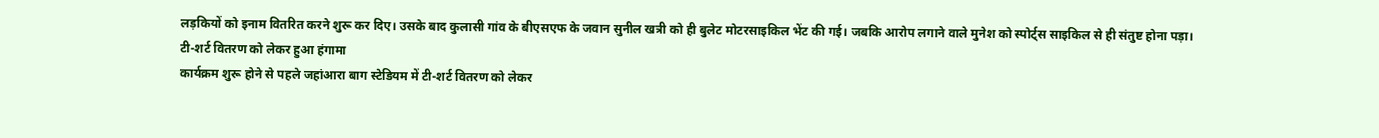लड़कियों को इनाम वितरित करने शुरू कर दिए। उसके बाद कुलासी गांव के बीएसएफ के जवान सुनील खत्री को ही बुलेट मोटरसाइकिल भेंट की गई। जबकि आरोप लगाने वाले मुनेश को स्पोर्ट्स साइकिल से ही संतुष्ट होना पड़ा।
टी-शर्ट वितरण को लेकर हुआ हंगामा
कार्यक्रम शुरू होने से पहले जहांआरा बाग स्टेडियम में टी-शर्ट वितरण को लेकर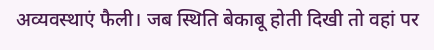अव्यवस्थाएं फैली। जब स्थिति बेकाबू होती दिखी तो वहां पर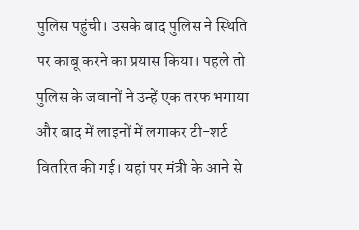पुलिस पहुंची। उसके बाद पुलिस ने स्थिति पर काबू करने का प्रयास किया। पहले तो पुलिस के जवानों ने उन्हें एक तरफ भगाया और बाद में लाइनों में लगाकर टी-शर्ट वितरित की गई। यहां पर मंत्री के आने से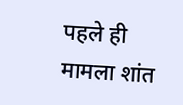पहले ही मामला शांत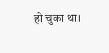हो चुका था।